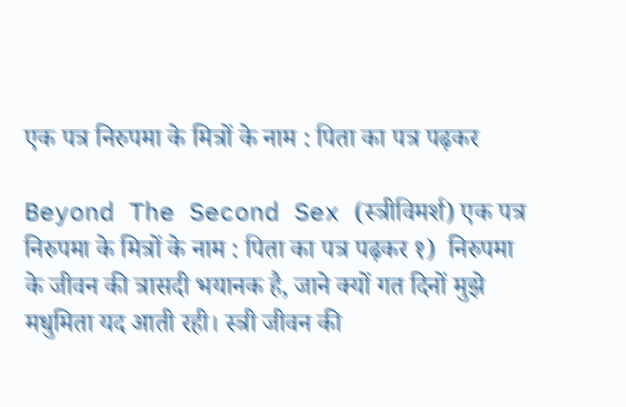एक पत्र निरुपमा के मित्रों के नाम : पिता का पत्र पढ़कर

Beyond The Second Sex (स्त्रीविमर्श) एक पत्र निरुपमा के मित्रों के नाम : पिता का पत्र पढ़कर १)  निरुपमा के जीवन की त्रासदी भयानक है, जाने क्यों गत दिनों मुझे मधुमिता यद आती रही। स्त्री जीवन की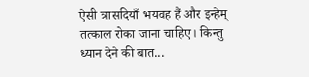ऐसी त्रासदियाँ भयवह हैं और इन्हेम् तत्काल रोका जाना चाहिए। किन्तु ध्यान देने की बात...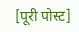[पूरी पोस्ट]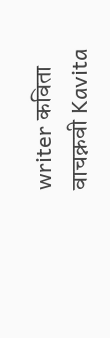writer कविता वाचक्नवी Kavita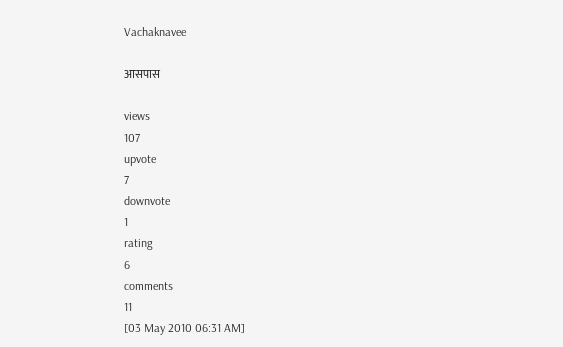Vachaknavee

आसपास

views
107
upvote
7
downvote
1
rating
6
comments
11
[03 May 2010 06:31 AM]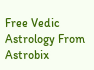Free Vedic Astrology From Astrobix